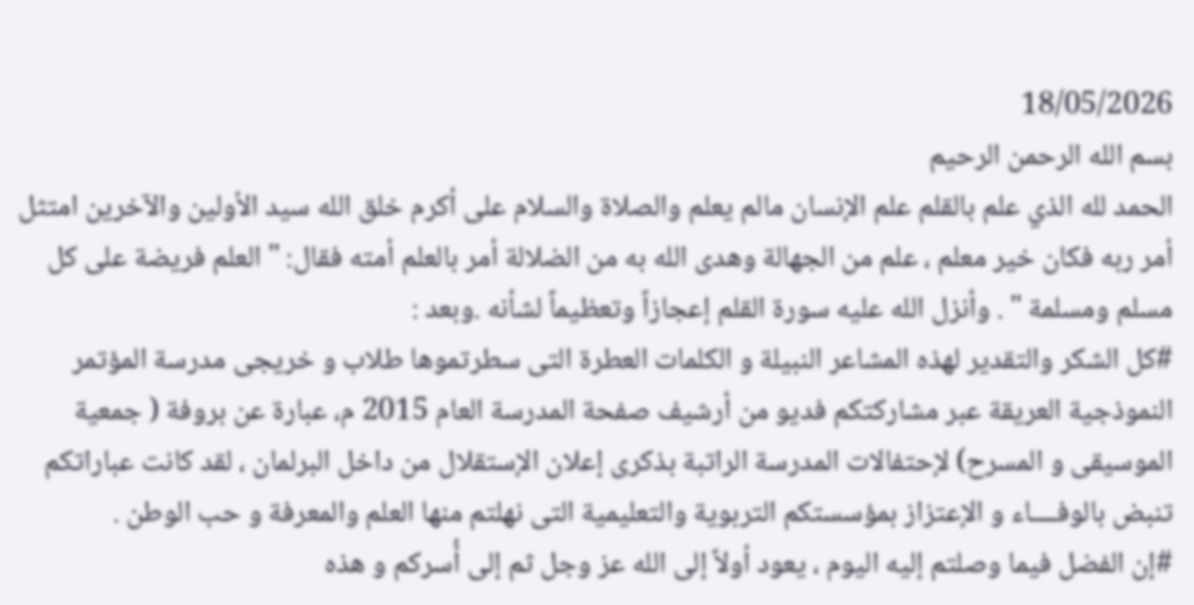18/05/2026
بسم الله الرحمن الرحيم
الحمد لله الذي علم بالقلم علم الإنسان مالم يعلم والصلاة والسلام على أكرم خلق الله سيد الأولين والآخرين امتثل أمر ربه فكان خير معلم ، علم من الجهالة وهدى الله به من الضلالة أمر بالعلم أمته فقال: " العلم فريضة على كل مسلم ومسلمة " . وأنزل الله عليه سورة القلم إعجازاً وتعظيماً لشأنه .وبعد :
#كل الشكر والتقدير لهذه المشاعر النبيلة و الكلمات العطرة التى سطرتموها طلاب و خريجى مدرسة المؤتمر النموذجية العريقة عبر مشاركتكم فديو من أرشيف صفحة المدرسة العام 2015 م، عبارة عن بروفة ( جمعية الموسيقى و المسرح) لإحتفالات المدرسة الراتبة بذكرى إعلان الإستقلال من داخل البرلمان ، لقد كانت عباراتكم تنبض بالوفــــاء و الإعتزاز بمؤسستكم التربوية والتعليمية التى نهلتم منها العلم والمعرفة و حب الوطن .
#إن الفضل فيما وصلتم إليه اليوم ، يعود أولاً إلى الله عز وجل ثم إلى أُسركم و هذه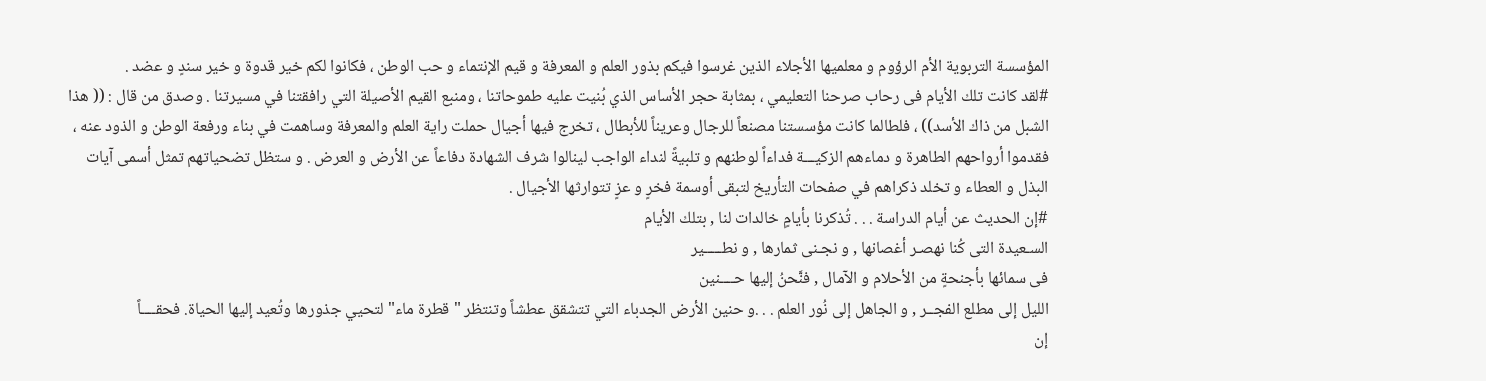المؤسسة التربوية الأم الرؤوم و معلميها الأجلاء الذين غرسوا فيكم بذور العلم و المعرفة و قيم الإنتماء و حب الوطن ، فكانوا لكم خير قدوة و خير سندٍ و عضد .
#لقد كانت تلك الأيام فى رحاب صرحنا التعليمي ، بمثابة حجر الأساس الذي بُنيت عليه طموحاتنا ، ومنبع القيم الأصيلة التي رافقتنا في مسيرتنا . وصدق من قال : (( هذا الشبل من ذاك الأسد)) ، فلطالما كانت مؤسستنا مصنعاً للرجال وعريناً للأبطال ، تخرج فيها أجيال حملت راية العلم والمعرفة وساهمت في بناء ورفعة الوطن و الذود عنه ، فقدموا أرواحهم الطاهرة و دماءهم الزكيـــة فداءاً لوطنهم و تلبيةً لنداء الواجب لينالوا شرف الشهادة دفاعاً عن الأرض و العرض . و ستظل تضحياتهم تمثل أسمى آيات البذل و العطاء و تخلد ذكراهم في صفحات التأريخ لتبقى أوسمة فخرٍ و عزٍ تتوارثها الأجيال .
#إن الحديث عن أيام الدراسة . . . تُذكرنا بأيامٍ خالدات لنا , بتلك الأيام
السـعيدة التى كُنا نهصـر أغصانها , و نجـنى ثمارها , و نطـــــير
فى سمائها بأجنحةٍ من الأحلام و الآمال , فنَّحنُ إليها حــــنين
الليل إلى مطلع الفجــر , و الجاهل إلى نُور العلم . . .و حنين الأرض الجدباء التي تتشقق عطشاً وتنتظر "قطرة ماء" لتحيي جذورها وتُعيد إليها الحياة. فحقــــاً
إن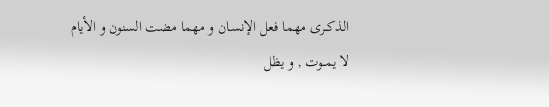الذكــرى مهما فعل الإنسـان و مهما مضت السنون و الأيام
لا يمــوت , و يظل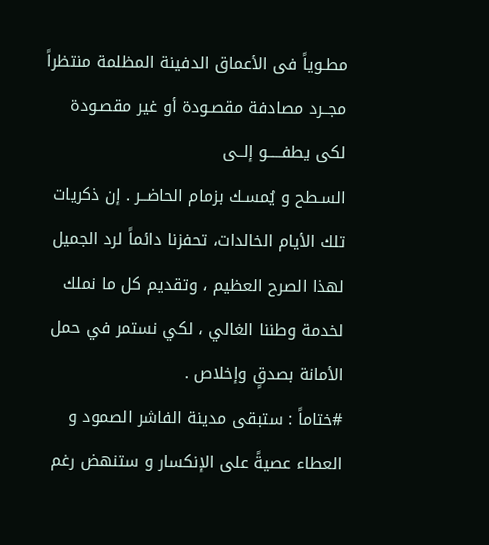مطـوياً فى الأعماق الدفينة المظلمة منتظراً
مجــرد مصادفة مقصـودة أو غير مقصـودة لكى يطفـــــو إلــى
السـطح و يُمسـك بزمام الحاضــر . إن ذكريات تلك الأيام الخالدات، تحفزنا دائماً لرد الجميل لهذا الصرح العظيم ، وتقديم كل ما نملك لخدمة وطننا الغالي ، لكي نستمر في حمل الأمانة بصدقٍ وإخلاص .
#ختاماً : ستبقى مدينة الفاشر الصمود و العطاء عصيةً على الإنكسار و ستنهض رغم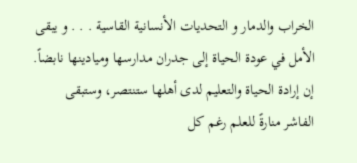الخراب والدمار و التحديات الأنسانية القاسية . . . و يبقى الأمل في عودة الحياة إلى جدران مدارسها وميادينها نابضاً. إن إرادة الحياة والتعليم لدى أهلها ستنتصر، وستبقى الفاشر منارةً للعلم رغم كل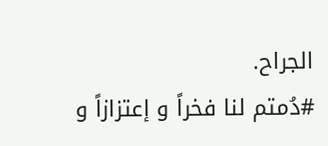الجراح.
#دُمتم لنا فخراً و إعتزازاً و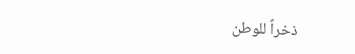ذخراً للوطن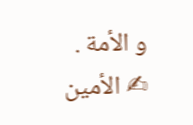و الأمة .
✍ الأمين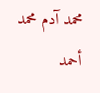محمد آدم محمد أحمد